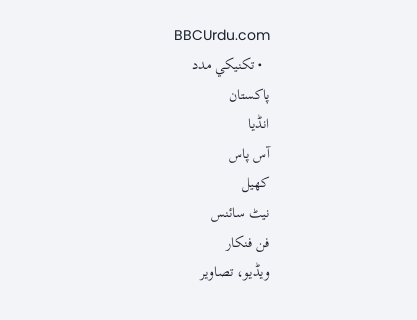BBCUrdu.com
  • تکنيکي مدد
پاکستان
انڈیا
آس پاس
کھیل
نیٹ سائنس
فن فنکار
ویڈیو، تصاویر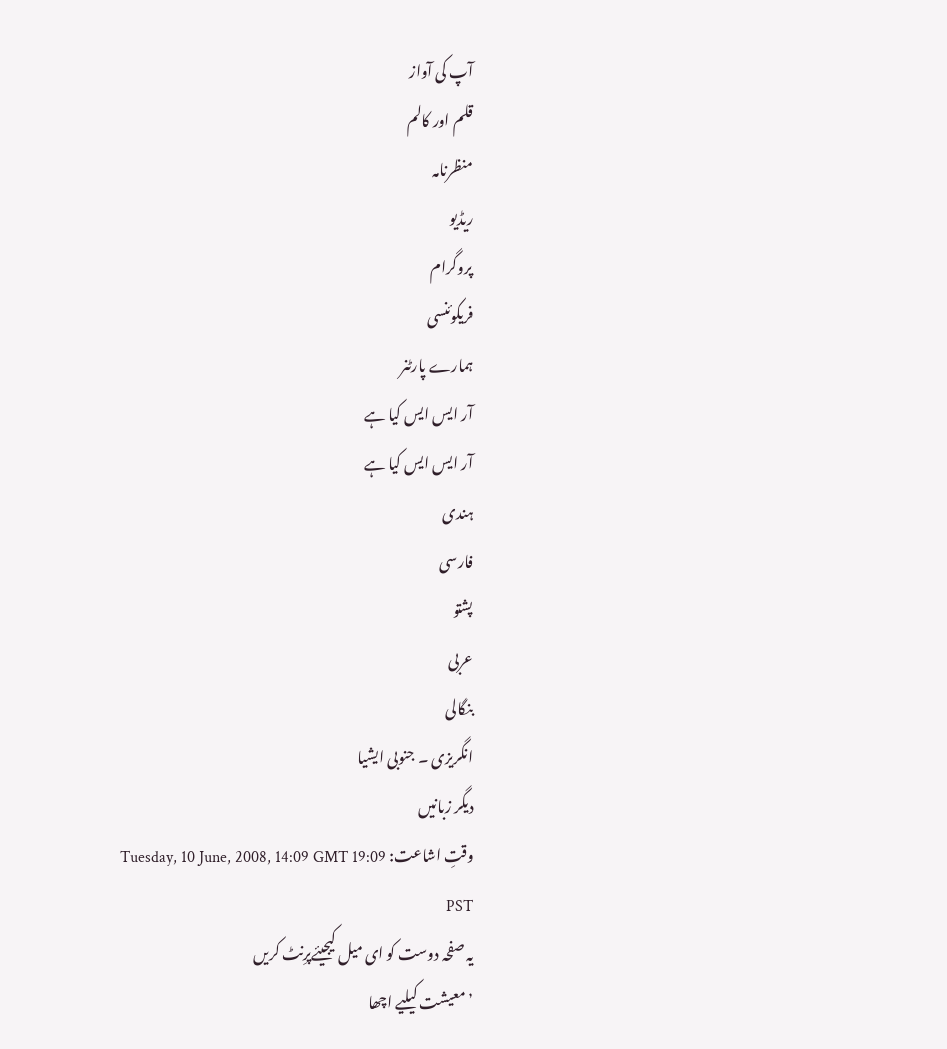آپ کی آواز
قلم اور کالم
منظرنامہ
ریڈیو
پروگرام
فریکوئنسی
ہمارے پارٹنر
آر ایس ایس کیا ہے
آر ایس ایس کیا ہے
ہندی
فارسی
پشتو
عربی
بنگالی
انگریزی ۔ جنوبی ایشیا
دیگر زبانیں
وقتِ اشاعت: Tuesday, 10 June, 2008, 14:09 GMT 19:09 PST
یہ صفحہ دوست کو ای میل کیجیئےپرِنٹ کریں
’معیشت کیلیے اچھا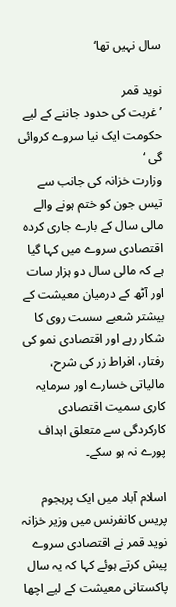سال نہیں تھا‘

نوید قمر
’غربت کی حدود جاننے کے لیے حکومت ایک نیا سروے کروائی گی ‘
وزارت خزانہ کی جانب سے تیس جون کو ختم ہونے والے مالی سال کے بارے جاری کردہ اقتصادی سروے میں کہا گیا ہے کہ مالی سال دو ہزار سات اور آٹھ کے درمیان معیشت کے بیشتر شعبے سست روی کا شکار رہے اور اقتصادی نمو کی رفتار، افراط زر کی شرح، مالیاتی خسارے اور سرمایہ کاری سمیت اقتصادی کارکردگی سے متعلق اہداف پورے نہ ہو سکے۔

اسلام آباد میں ایک پرہجوم پریس کانفرنس میں وزیر خزانہ نوید قمر نے اقتصادی سروے پیش کرتے ہوئے کہا کہ یہ سال پاکستانی معیشت کے لیے اچھا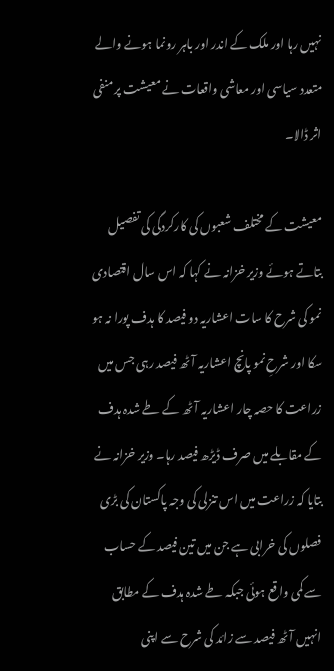نہیں رہا اور ملک کے اندر اور باہر رونما ہونے والے متعدد سیاسی اور معاشی واقعات نے معیشت پر منفی اثر ڈالا۔

معیشت کے مختلف شعبوں کی کارکردگی کی تفصیل بتاتے ہوئے وزیر خزانہ نے کہا کہ اس سال اقتصادی نمو کی شرح کا سات اعشاریہ دو فیصد کا ہدف پورا نہ ہو سکا اور شرحِ نمو پانچ اعشاریہ آٹھ فیصد رہی جس میں زراعت کا حصہ چار اعشاریہ آٹھ کے طے شدہ ہدف کے مقابلے میں صرف ڈیڑھ فیصد رہا۔ وزیر خزانہ نے بتایا کہ زراعت میں اس تنزلی کی وجہ پاکستان کی بڑی فصلوں کی خرابی ہے جن میں تین فیصد کے حساب سے کمی واقع ہوئی جبکہ طے شدہ ہدف کے مطابق انہیں آٹھ فیصد سے زائد کی شرح سے اپنی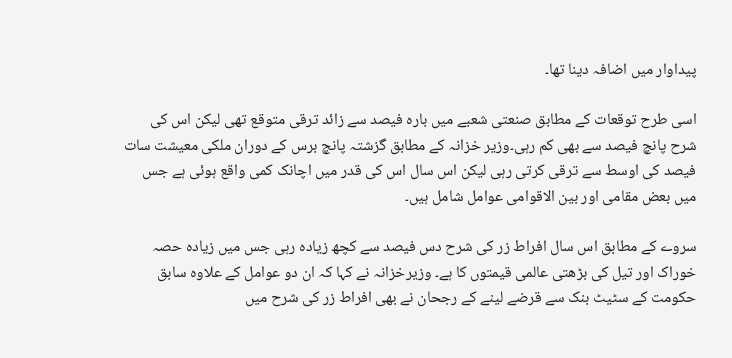پیداوار میں اضافہ دینا تھا۔

اسی طرح توقعات کے مطابق صنعتی شعبے میں بارہ فیصد سے زائد ترقی متوقع تھی لیکن اس کی شرح پانچ فیصد سے بھی کم رہی۔وزیر خزانہ کے مطابق گزشتہ پانچ برس کے دوران ملکی معیشت سات فیصد کی اوسط سے ترقی کرتی رہی لیکن اس سال اس کی قدر میں اچانک کمی واقع ہوئی ہے جس میں بعض مقامی اور بین الاقوامی عوامل شامل ہیں۔

سروے کے مطابق اس سال افراط زر کی شرح دس فیصد سے کچھ زیادہ رہی جس میں زیادہ حصہ خوراک اور تیل کی بڑھتی عالمی قیمتوں کا ہے۔ وزیرخزانہ نے کہا کہ ان دو عوامل کے علاوہ سابق حکومت کے سٹیٹ بنک سے قرضے لینے کے رجحان نے بھی افراط زر کی شرح میں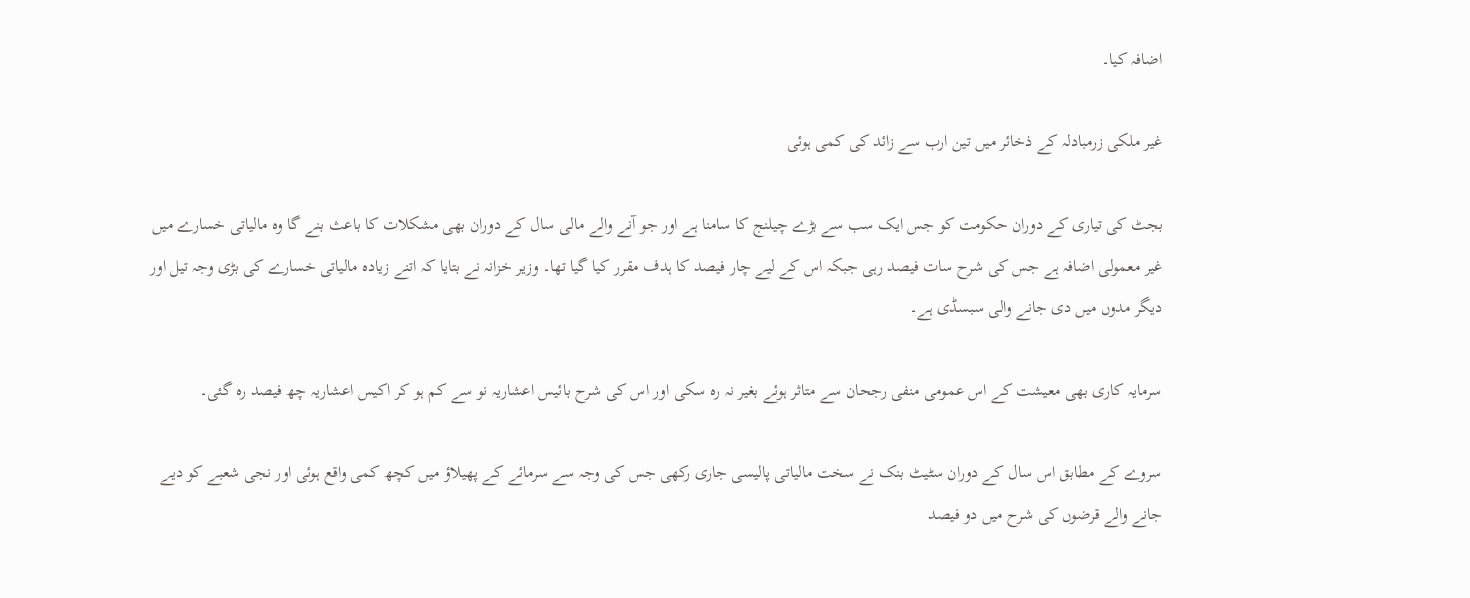اضافہ کیا۔

غیر ملکی زرمبادلہ کے ذخائر میں تین ارب سے زائد کی کمی ہوئی

بجٹ کی تیاری کے دوران حکومت کو جس ایک سب سے بڑے چیلنج کا سامنا ہے اور جو آنے والے مالی سال کے دوران بھی مشکلات کا باعث بنے گا وہ مالیاتی خسارے میں غیر معمولی اضافہ ہے جس کی شرح سات فیصد رہی جبکہ اس کے لیے چار فیصد کا ہدف مقرر کیا گیا تھا۔ وزیر خزانہ نے بتایا کہ اتنے زیادہ مالیاتی خسارے کی بڑی وجہ تیل اور دیگر مدوں میں دی جانے والی سبسڈی ہے۔

سرمایہ کاری بھی معیشت کے اس عمومی منفی رجحان سے متاثر ہوئے بغیر نہ رہ سکی اور اس کی شرح بائیس اعشاریہ نو سے کم ہو کر اکیس اعشاریہ چھ فیصد رہ گئی۔

سروے کے مطابق اس سال کے دوران سٹیٹ بنک نے سخت مالیاتی پالیسی جاری رکھی جس کی وجہ سے سرمائے کے پھیلاؤ میں کچھ کمی واقع ہوئی اور نجی شعبے کو دیے جانے والے قرضوں کی شرح میں دو فیصد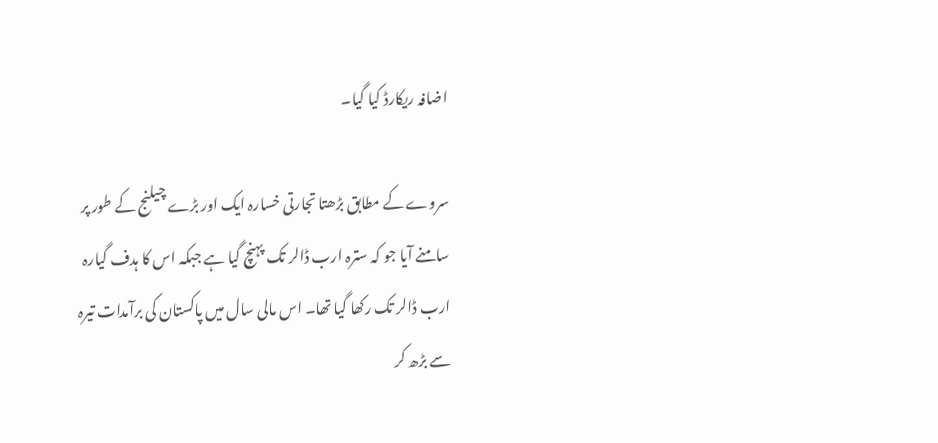اضافہ ریکارڈ کیا گیا۔

سروے کے مطابق بڑھتا تجارتی خسارہ ایک اور بڑے چیلنج کے طور پر سامنے آیا جو کہ سترہ ارب ڈالر تک پہنچ گیا ہے جبکہ اس کا ہدف گیارہ ارب ڈالر تک رکھا گیا تھا۔ اس مالی سال میں پاکستان کی برآمدات تیرہ سے بڑھ کر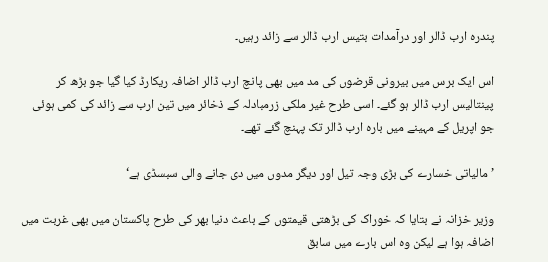پندرہ ارب ڈالر اور درآمدات بتیس ارب ڈالر سے زائد رہیں۔

اس ایک برس میں بیرونی قرضوں کی مد میں بھی پانچ ارب ڈالر اضافہ ریکارڈ کیا گیا جو بڑھ کر پینتالیس ارب ڈالر ہو گئے۔ اسی طرح غیر ملکی زرمبادلہ کے ذخائر میں تین ارب سے زائد کی کمی ہوئی جو اپریل کے مہینے میں بارہ ارب ڈالر تک پہنچ گئے تھے۔

’مالیاتی خسارے کی بڑی وجہ تیل اور دیگر مدوں میں دی جانے والی سبسڈی ہے‘

وزیر خزانہ نے بتایا کہ خوراک کی بڑھتی قیمتوں کے باعث دنیا بھر کی طرح پاکستان میں بھی غربت میں اضافہ ہوا ہے لیکن وہ اس بارے میں سابق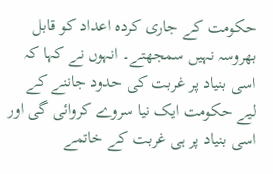حکومت کے جاری کردہ اعداد کو قابل بھروسہ نہیں سمجھتے۔ انہوں نے کہا کہ اسی بنیاد پر غربت کی حدود جاننے کے لیے حکومت ایک نیا سروے کروائی گی اور اسی بنیاد پر ہی غربت کے خاتمے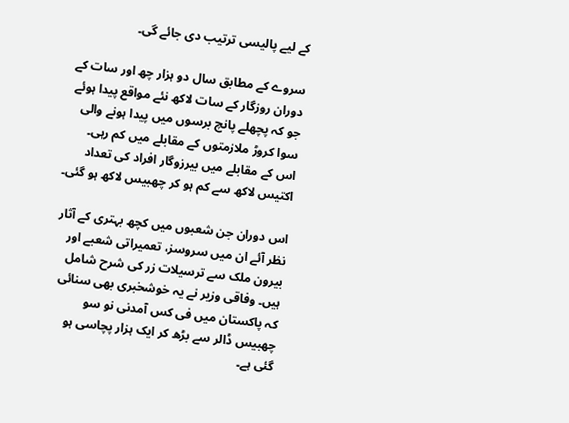کے لیے پالیسی ترتیب دی جائے گی۔

سروے کے مطابق سال دو ہزار چھ اور سات کے دوران روزگار کے سات لاکھ نئے مواقع پیدا ہوئے جو کہ پچھلے پانچ برسوں میں پیدا ہونے والی سوا کروڑ ملازمتوں کے مقابلے میں کم رہی۔ اس کے مقابلے میں بیرزوگار افراد کی تعداد اکتیس لاکھ سے کم ہو کر چھبیس لاکھ ہو گئی۔

اس دوران جن شعبوں میں کچھ بہتری کے آثار نظر آئے ان میں سروسز، تعمیراتی شعبے اور بیرون ملک سے ترسیلات زر کی شرح شامل ہیں۔ وفاقی وزیر نے یہ خوشخبری بھی سنائی کہ پاکستان میں فی کس آمدنی نو سو چھبیس ڈالر سے بڑھ کر ایک ہزار پچاسی ہو گئی ہے۔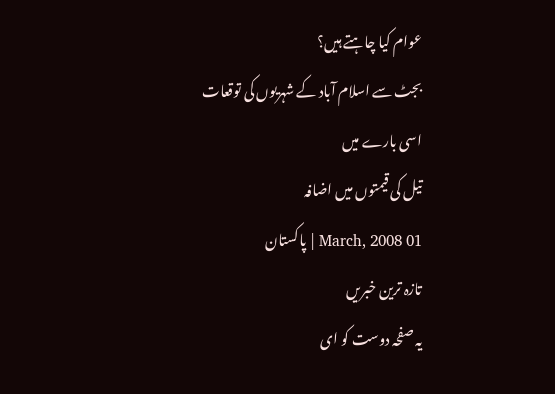عوام کیا چاہتے ہیں؟
بجٹ سے اسلام آباد کے شہریوں کی توقعات
اسی بارے میں
تیل کی قیمتوں میں اضافہ
01 March, 2008 | پاکستان
تازہ ترین خبریں
یہ صفحہ دوست کو ای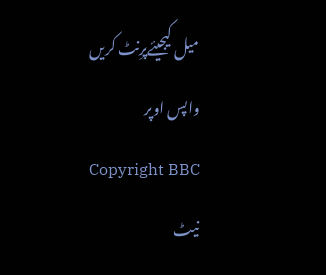میل کیجیئےپرِنٹ کریں
واپس اوپر
Copyright BBC
نیٹ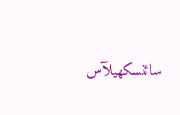سائنسکھیلآس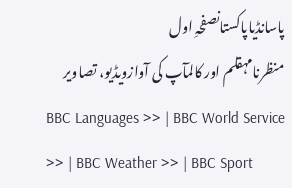پاسانڈیاپاکستانصفحہِ اول
منظرنامہقلم اور کالمآپ کی آوازویڈیو، تصاویر
BBC Languages >> | BBC World Service >> | BBC Weather >> | BBC Sport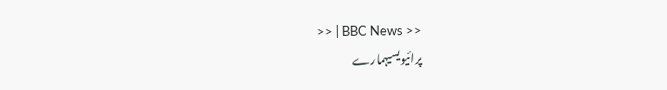>> | BBC News >>
پرائیویسیہمارے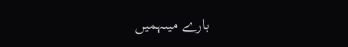بارے میںہمیں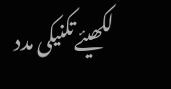لکھیئےتکنیکی مدد